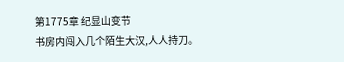第1775章 纪显山变节
书房内闯入几个陌生大汉,人人持刀。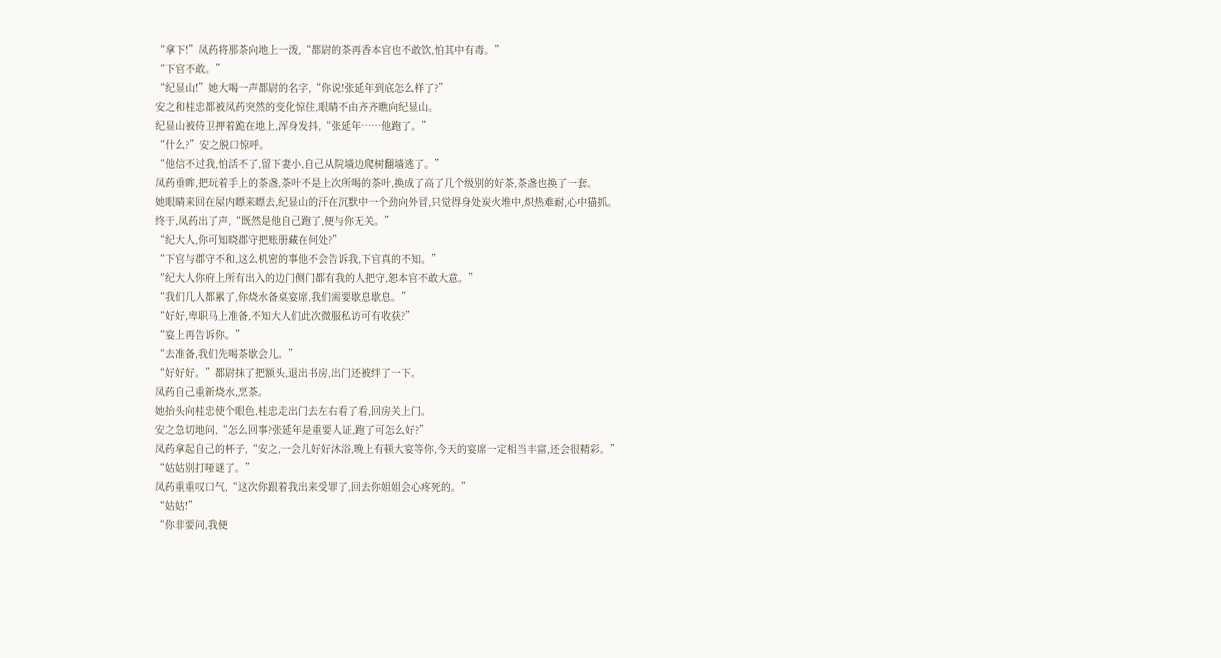“拿下!”凤药将那茶向地上一泼,“都尉的茶再香本官也不敢饮,怕其中有毒。”
“下官不敢。”
“纪显山!”她大喝一声都尉的名字,“你说!张延年到底怎么样了?”
安之和桂忠都被凤药突然的变化惊住,眼睛不由齐齐瞧向纪显山。
纪显山被侍卫押着跪在地上,浑身发抖,“张延年……他跑了。”
“什么?”安之脱口惊呼。
“他信不过我,怕活不了,留下妻小,自己从院墙边爬树翻墙逃了。”
凤药垂眸,把玩着手上的茶盏,茶叶不是上次所喝的茶叶,换成了高了几个级别的好茶,茶盏也换了一套。
她眼睛来回在屋内瞟来瞟去,纪显山的汗在沉默中一个劲向外冒,只觉得身处炭火堆中,炽热难耐,心中猫抓。
终于,凤药出了声,“既然是他自己跑了,便与你无关。”
“纪大人,你可知晓郡守把账册藏在何处?”
“下官与郡守不和,这么机密的事他不会告诉我,下官真的不知。”
“纪大人你府上所有出入的边门侧门都有我的人把守,恕本官不敢大意。”
“我们几人都累了,你烧水备桌宴席,我们需要歇息歇息。”
“好好,卑职马上准备,不知大人们此次微服私访可有收获?”
“宴上再告诉你。”
“去准备,我们先喝茶歇会儿。”
“好好好。”都尉抹了把额头,退出书房,出门还被绊了一下。
凤药自己重新烧水,烹茶。
她抬头向桂忠使个眼色,桂忠走出门去左右看了看,回房关上门。
安之急切地问,“怎么回事?张延年是重要人证,跑了可怎么好?”
凤药拿起自己的杯子,“安之,一会儿好好沐浴,晚上有顿大宴等你,今天的宴席一定相当丰富,还会很精彩。”
“姑姑别打哑谜了。”
凤药重重叹口气,“这次你跟着我出来受罪了,回去你姐姐会心疼死的。”
“姑姑!”
“你非要问,我便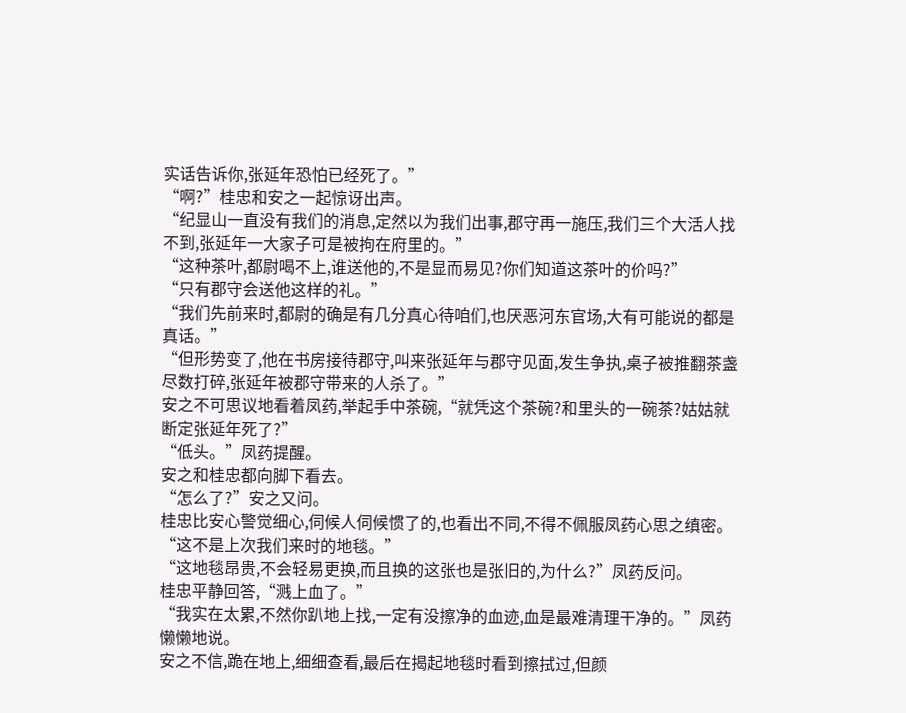实话告诉你,张延年恐怕已经死了。”
“啊?”桂忠和安之一起惊讶出声。
“纪显山一直没有我们的消息,定然以为我们出事,郡守再一施压,我们三个大活人找不到,张延年一大家子可是被拘在府里的。”
“这种茶叶,都尉喝不上,谁送他的,不是显而易见?你们知道这茶叶的价吗?”
“只有郡守会送他这样的礼。”
“我们先前来时,都尉的确是有几分真心待咱们,也厌恶河东官场,大有可能说的都是真话。”
“但形势变了,他在书房接待郡守,叫来张延年与郡守见面,发生争执,桌子被推翻茶盏尽数打碎,张延年被郡守带来的人杀了。”
安之不可思议地看着凤药,举起手中茶碗,“就凭这个茶碗?和里头的一碗茶?姑姑就断定张延年死了?”
“低头。”凤药提醒。
安之和桂忠都向脚下看去。
“怎么了?”安之又问。
桂忠比安心警觉细心,伺候人伺候惯了的,也看出不同,不得不佩服凤药心思之缜密。
“这不是上次我们来时的地毯。”
“这地毯昂贵,不会轻易更换,而且换的这张也是张旧的,为什么?”凤药反问。
桂忠平静回答,“溅上血了。”
“我实在太累,不然你趴地上找,一定有没擦净的血迹,血是最难清理干净的。”凤药懒懒地说。
安之不信,跪在地上,细细查看,最后在揭起地毯时看到擦拭过,但颜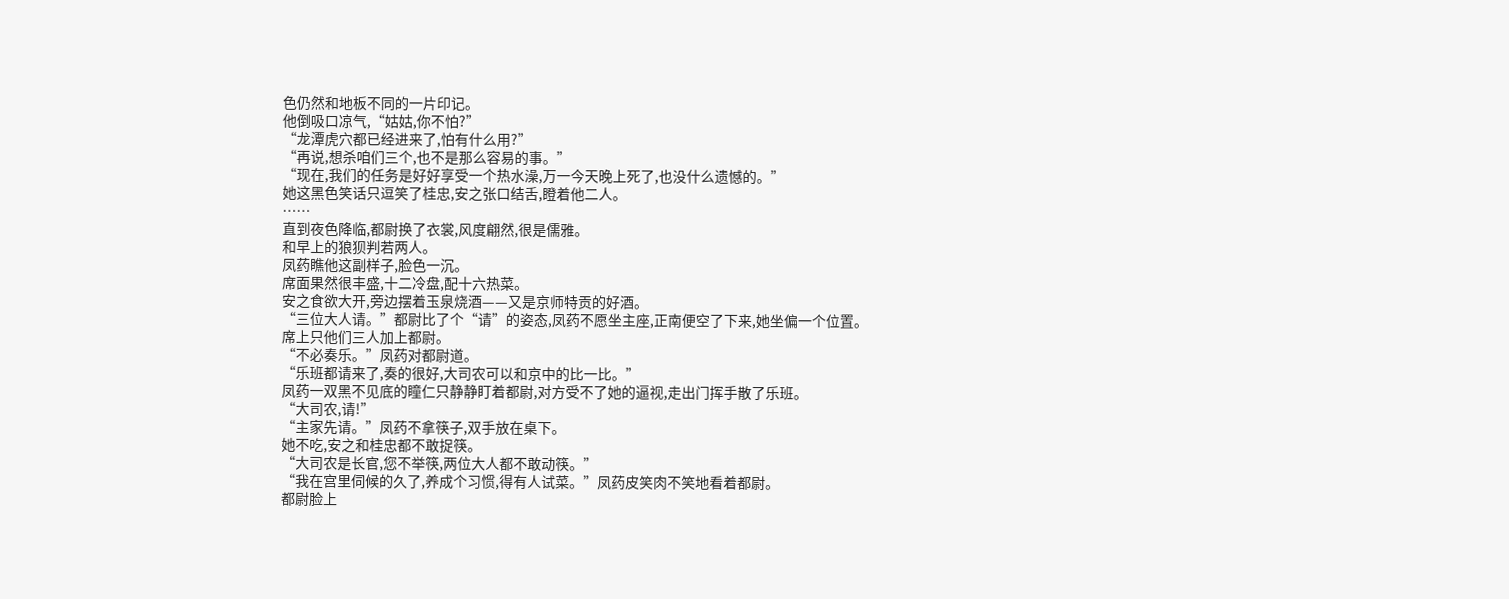色仍然和地板不同的一片印记。
他倒吸口凉气,“姑姑,你不怕?”
“龙潭虎穴都已经进来了,怕有什么用?”
“再说,想杀咱们三个,也不是那么容易的事。”
“现在,我们的任务是好好享受一个热水澡,万一今天晚上死了,也没什么遗憾的。”
她这黑色笑话只逗笑了桂忠,安之张口结舌,瞪着他二人。
……
直到夜色降临,都尉换了衣裳,风度翩然,很是儒雅。
和早上的狼狈判若两人。
凤药瞧他这副样子,脸色一沉。
席面果然很丰盛,十二冷盘,配十六热菜。
安之食欲大开,旁边摆着玉泉烧酒——又是京师特贡的好酒。
“三位大人请。”都尉比了个“请”的姿态,凤药不愿坐主座,正南便空了下来,她坐偏一个位置。
席上只他们三人加上都尉。
“不必奏乐。”凤药对都尉道。
“乐班都请来了,奏的很好,大司农可以和京中的比一比。”
凤药一双黑不见底的瞳仁只静静盯着都尉,对方受不了她的逼视,走出门挥手散了乐班。
“大司农,请!”
“主家先请。”凤药不拿筷子,双手放在桌下。
她不吃,安之和桂忠都不敢捉筷。
“大司农是长官,您不举筷,两位大人都不敢动筷。”
“我在宫里伺候的久了,养成个习惯,得有人试菜。”凤药皮笑肉不笑地看着都尉。
都尉脸上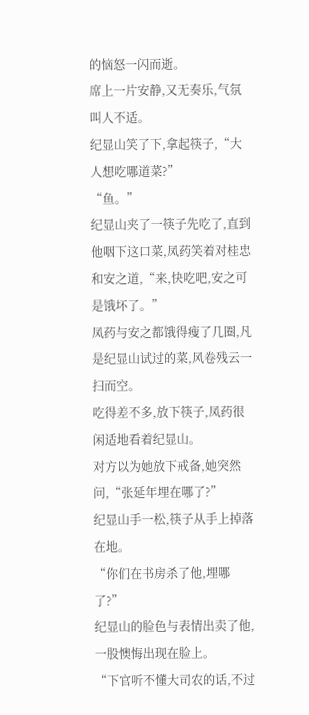的恼怒一闪而逝。
席上一片安静,又无奏乐,气氛叫人不适。
纪显山笑了下,拿起筷子,“大人想吃哪道菜?”
“鱼。”
纪显山夹了一筷子先吃了,直到他咽下这口菜,凤药笑着对桂忠和安之道,“来,快吃吧,安之可是饿坏了。”
凤药与安之都饿得瘦了几圈,凡是纪显山试过的菜,风卷残云一扫而空。
吃得差不多,放下筷子,凤药很闲适地看着纪显山。
对方以为她放下戒备,她突然问,“张延年埋在哪了?”
纪显山手一松,筷子从手上掉落在地。
“你们在书房杀了他,埋哪了?”
纪显山的脸色与表情出卖了他,一股懊悔出现在脸上。
“下官听不懂大司农的话,不过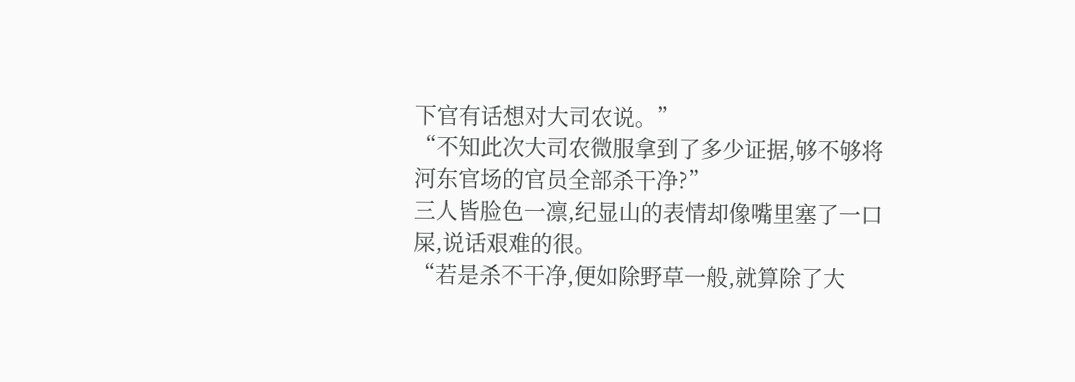下官有话想对大司农说。”
“不知此次大司农微服拿到了多少证据,够不够将河东官场的官员全部杀干净?”
三人皆脸色一凛,纪显山的表情却像嘴里塞了一口屎,说话艰难的很。
“若是杀不干净,便如除野草一般,就算除了大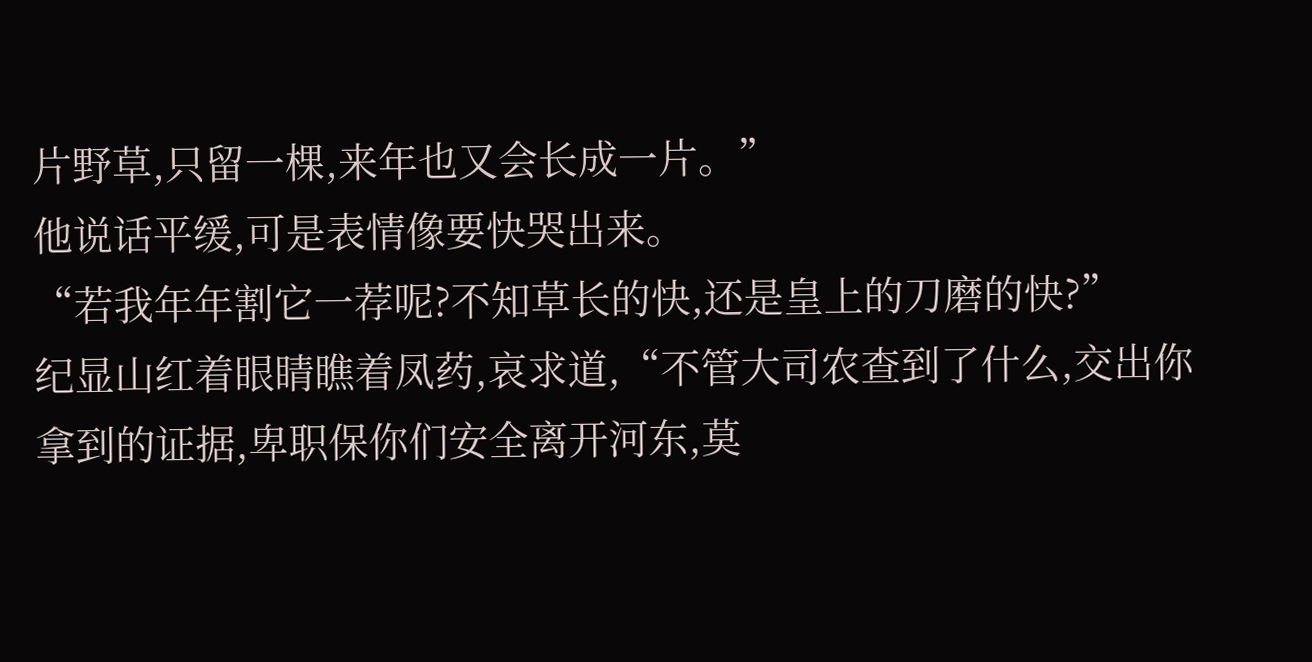片野草,只留一棵,来年也又会长成一片。”
他说话平缓,可是表情像要快哭出来。
“若我年年割它一荐呢?不知草长的快,还是皇上的刀磨的快?”
纪显山红着眼睛瞧着凤药,哀求道,“不管大司农查到了什么,交出你拿到的证据,卑职保你们安全离开河东,莫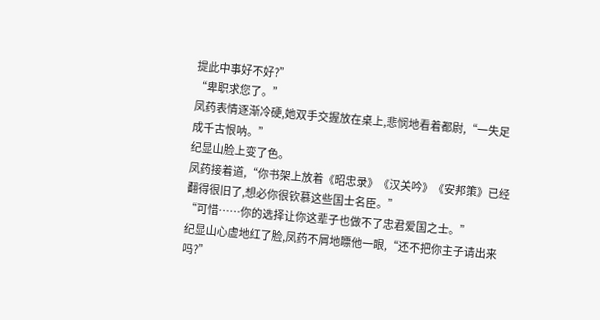提此中事好不好?”
“卑职求您了。”
凤药表情逐渐冷硬,她双手交握放在桌上,悲悯地看着都尉,“一失足成千古恨呐。”
纪显山脸上变了色。
凤药接着道,“你书架上放着《昭忠录》《汉关吟》《安邦策》已经翻得很旧了,想必你很钦慕这些国士名臣。”
“可惜……你的选择让你这辈子也做不了忠君爱国之士。”
纪显山心虚地红了脸,凤药不屑地瞟他一眼,“还不把你主子请出来吗?”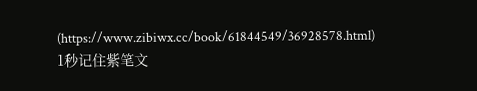(https://www.zibiwx.cc/book/61844549/36928578.html)
1秒记住紫笔文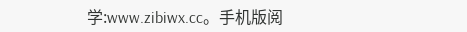学:www.zibiwx.cc。手机版阅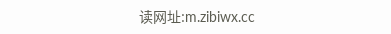读网址:m.zibiwx.cc